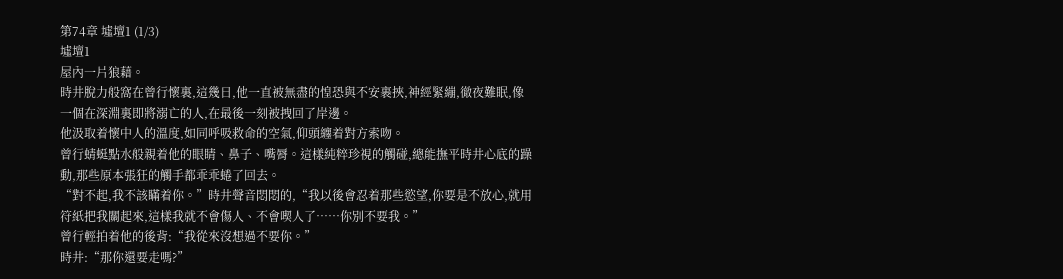第74章 墟壇1 (1/3)
墟壇1
屋內一片狼藉。
時井脫力般窩在曾行懷裏,這幾日,他一直被無盡的惶恐與不安裹挾,神經緊繃,徹夜難眠,像一個在深淵裏即將溺亡的人,在最後一刻被拽回了岸邊。
他汲取着懷中人的溫度,如同呼吸救命的空氣,仰頭纏着對方索吻。
曾行蜻蜓點水般親着他的眼睛、鼻子、嘴脣。這樣純粹珍視的觸碰,總能撫平時井心底的躁動,那些原本張狂的觸手都乖乖蜷了回去。
“對不起,我不該瞞着你。”時井聲音悶悶的,“我以後會忍着那些慾望,你要是不放心,就用符紙把我關起來,這樣我就不會傷人、不會喫人了……你別不要我。”
曾行輕拍着他的後背:“我從來沒想過不要你。”
時井:“那你還要走嗎?”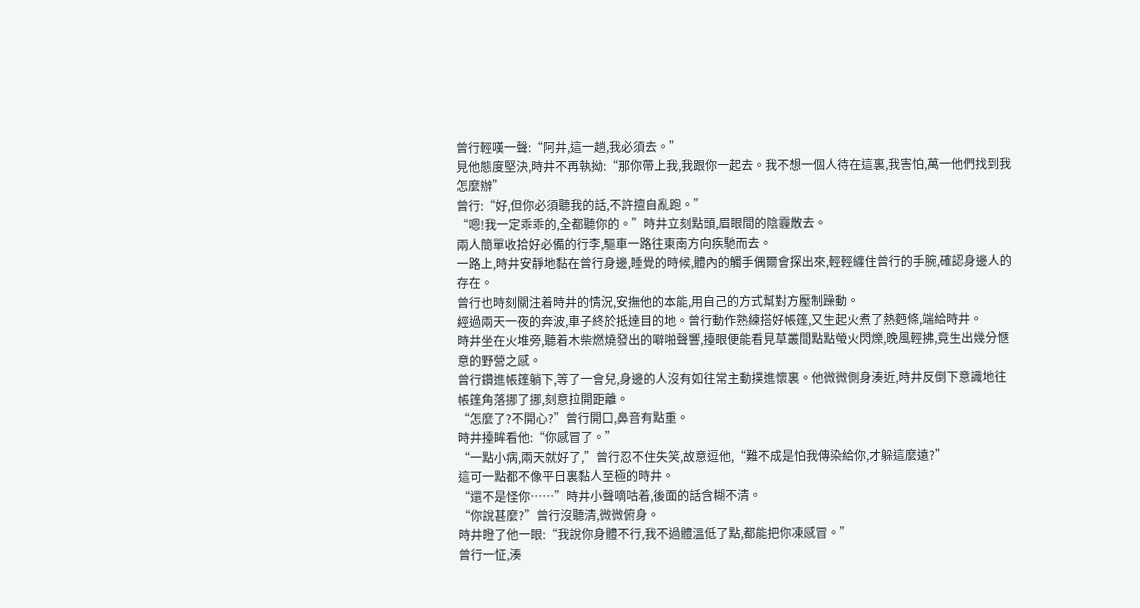曾行輕嘆一聲:“阿井,這一趟,我必須去。”
見他態度堅決,時井不再執拗:“那你帶上我,我跟你一起去。我不想一個人待在這裏,我害怕,萬一他們找到我怎麼辦”
曾行:“好,但你必須聽我的話,不許擅自亂跑。”
“嗯!我一定乖乖的,全都聽你的。”時井立刻點頭,眉眼間的陰霾散去。
兩人簡單收拾好必備的行李,驅車一路往東南方向疾馳而去。
一路上,時井安靜地黏在曾行身邊,睡覺的時候,體內的觸手偶爾會探出來,輕輕纏住曾行的手腕,確認身邊人的存在。
曾行也時刻關注着時井的情況,安撫他的本能,用自己的方式幫對方壓制躁動。
經過兩天一夜的奔波,車子終於抵達目的地。曾行動作熟練搭好帳篷,又生起火煮了熱麪條,端給時井。
時井坐在火堆旁,聽着木柴燃燒發出的噼啪聲響,擡眼便能看見草叢間點點螢火閃爍,晚風輕拂,竟生出幾分愜意的野營之感。
曾行鑽進帳篷躺下,等了一會兒,身邊的人沒有如往常主動撲進懷裏。他微微側身湊近,時井反倒下意識地往帳篷角落挪了挪,刻意拉開距離。
“怎麼了?不開心?”曾行開口,鼻音有點重。
時井擡眸看他:“你感冒了。”
“一點小病,兩天就好了,”曾行忍不住失笑,故意逗他,“難不成是怕我傳染給你,才躲這麼遠?”
這可一點都不像平日裏黏人至極的時井。
“還不是怪你……”時井小聲嘀咕着,後面的話含糊不清。
“你說甚麼?”曾行沒聽清,微微俯身。
時井瞪了他一眼:“我說你身體不行,我不過體溫低了點,都能把你凍感冒。”
曾行一怔,湊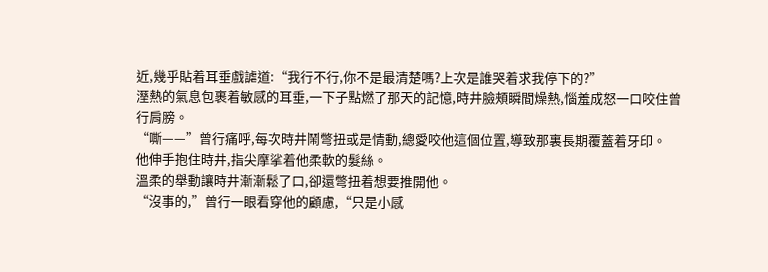近,幾乎貼着耳垂戲謔道:“我行不行,你不是最清楚嗎?上次是誰哭着求我停下的?”
溼熱的氣息包裹着敏感的耳垂,一下子點燃了那天的記憶,時井臉頰瞬間燥熱,惱羞成怒一口咬住曾行肩膀。
“嘶——”曾行痛呼,每次時井鬧彆扭或是情動,總愛咬他這個位置,導致那裏長期覆蓋着牙印。
他伸手抱住時井,指尖摩挲着他柔軟的髮絲。
溫柔的舉動讓時井漸漸鬆了口,卻還彆扭着想要推開他。
“沒事的,”曾行一眼看穿他的顧慮,“只是小感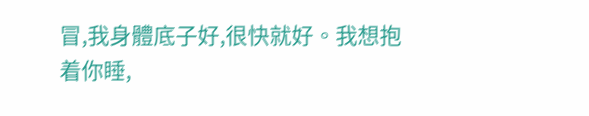冒,我身體底子好,很快就好。我想抱着你睡,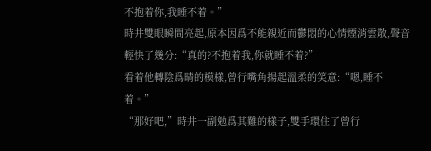不抱着你,我睡不着。”
時井雙眼瞬間亮起,原本因爲不能親近而鬱悶的心情煙消雲散,聲音輕快了幾分:“真的?不抱着我,你就睡不着?”
看着他轉陰爲晴的模樣,曾行嘴角揚起溫柔的笑意:“嗯,睡不着。”
“那好吧,”時井一副勉爲其難的樣子,雙手環住了曾行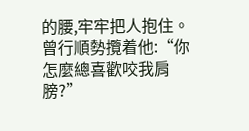的腰,牢牢把人抱住。
曾行順勢攬着他:“你怎麼總喜歡咬我肩膀?”